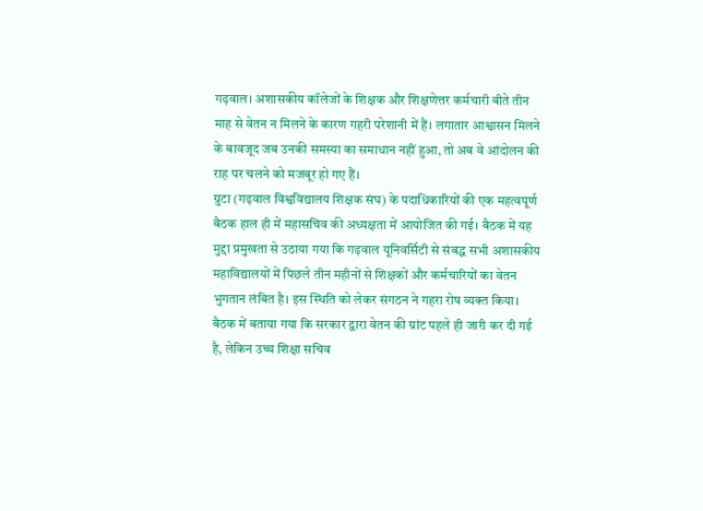गढ़वाल। अशासकीय कॉलेजों के शिक्षक और शिक्षणेत्तर कर्मचारी बीते तीन माह से वेतन न मिलने के कारण गहरी परेशानी में हैं। लगातार आश्वासन मिलने के बावजूद जब उनकी समस्या का समाधान नहीं हुआ, तो अब वे आंदोलन की राह पर चलने को मजबूर हो गए हैं।
ग्रुटा (गढ़वाल विश्वविद्यालय शिक्षक संघ) के पदाधिकारियों की एक महत्वपूर्ण बैठक हाल ही में महासचिव की अध्यक्षता में आयोजित की गई। बैठक में यह मुद्दा प्रमुखता से उठाया गया कि गढ़वाल यूनिवर्सिटी से संबद्ध सभी अशासकीय महाविद्यालयों में पिछले तीन महीनों से शिक्षकों और कर्मचारियों का वेतन भुगतान लंबित है। इस स्थिति को लेकर संगठन ने गहरा रोष व्यक्त किया।
बैठक में बताया गया कि सरकार द्वारा वेतन की ग्रांट पहले ही जारी कर दी गई है, लेकिन उच्च शिक्षा सचिव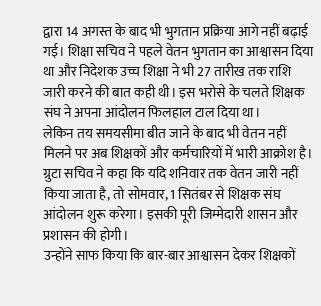द्वारा 14 अगस्त के बाद भी भुगतान प्रक्रिया आगे नहीं बढ़ाई गई। शिक्षा सचिव ने पहले वेतन भुगतान का आश्वासन दिया था और निदेशक उच्च शिक्षा ने भी 27 तारीख तक राशि जारी करने की बात कही थी। इस भरोसे के चलते शिक्षक संघ ने अपना आंदोलन फिलहाल टाल दिया था।
लेकिन तय समयसीमा बीत जाने के बाद भी वेतन नहीं मिलने पर अब शिक्षकों और कर्मचारियों में भारी आक्रोश है। ग्रुटा सचिव ने कहा कि यदि शनिवार तक वेतन जारी नहीं किया जाता है, तो सोमवार, 1 सितंबर से शिक्षक संघ आंदोलन शुरू करेगा। इसकी पूरी जिम्मेदारी शासन और प्रशासन की होगी।
उन्होंने साफ किया कि बार-बार आश्वासन देकर शिक्षकों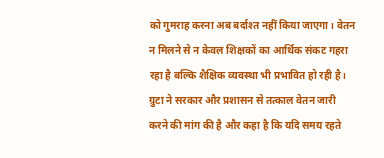को गुमराह करना अब बर्दाश्त नहीं किया जाएगा। वेतन न मिलने से न केवल शिक्षकों का आर्थिक संकट गहरा रहा है बल्कि शैक्षिक व्यवस्था भी प्रभावित हो रही है।
ग्रुटा ने सरकार और प्रशासन से तत्काल वेतन जारी करने की मांग की है और कहा है कि यदि समय रहते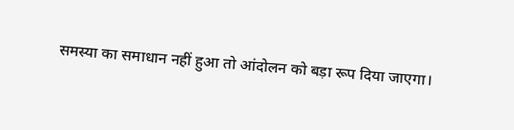समस्या का समाधान नहीं हुआ तो आंदोलन को बड़ा रूप दिया जाएगा।